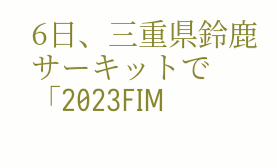6日、三重県鈴鹿サーキットで「2023FIM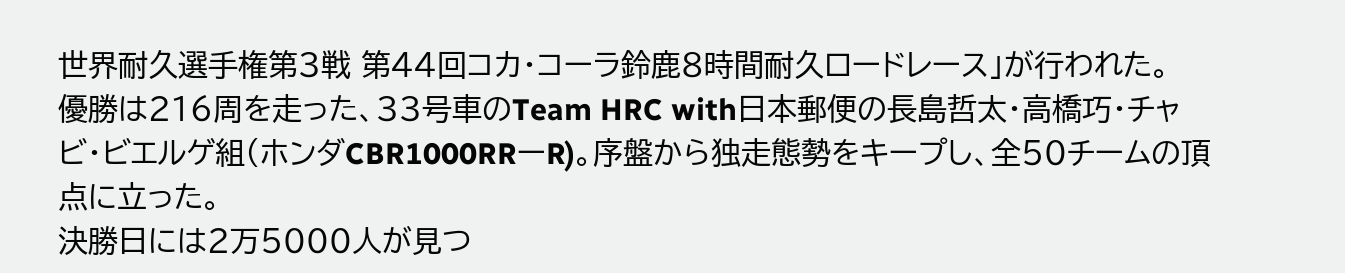世界耐久選手権第3戦 第44回コカ・コーラ鈴鹿8時間耐久ロードレース」が行われた。
優勝は216周を走った、33号車のTeam HRC with日本郵便の長島哲太・高橋巧・チャビ・ビエルゲ組(ホンダCBR1000RRーR)。序盤から独走態勢をキープし、全50チームの頂点に立った。
決勝日には2万5000人が見つ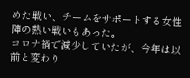めた戦い、チームをサポートする女性陣の熱い戦いもあった。
コロナ禍で減少していたが、今年は以前と変わり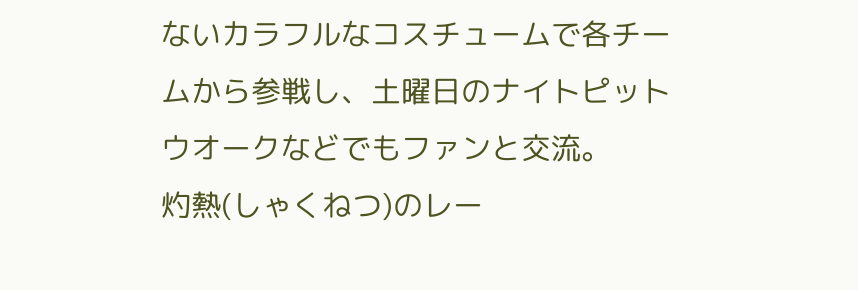ないカラフルなコスチュームで各チームから参戦し、土曜日のナイトピットウオークなどでもファンと交流。
灼熱(しゃくねつ)のレー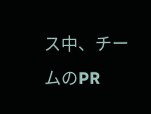ス中、チームのPR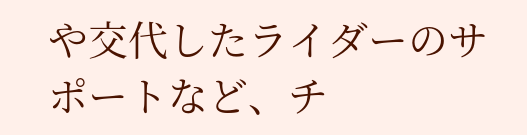や交代したライダーのサポートなど、チ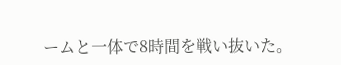ームと一体で8時間を戦い抜いた。